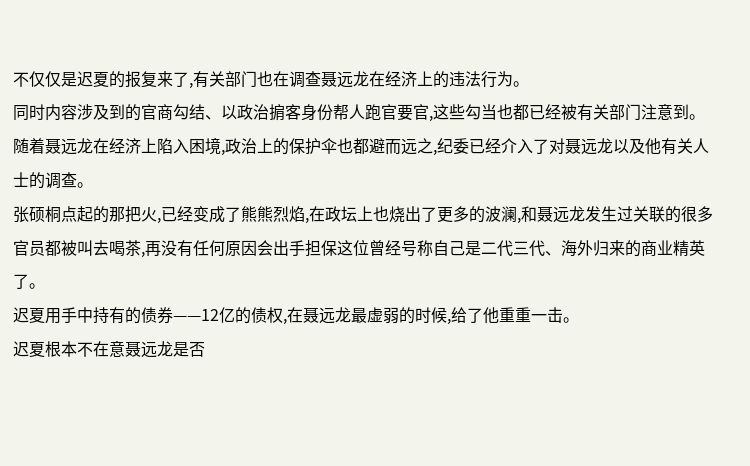不仅仅是迟夏的报复来了,有关部门也在调查聂远龙在经济上的违法行为。
同时内容涉及到的官商勾结、以政治掮客身份帮人跑官要官,这些勾当也都已经被有关部门注意到。
随着聂远龙在经济上陷入困境,政治上的保护伞也都避而远之,纪委已经介入了对聂远龙以及他有关人士的调查。
张硕桐点起的那把火,已经变成了熊熊烈焰,在政坛上也烧出了更多的波澜,和聂远龙发生过关联的很多官员都被叫去喝茶,再没有任何原因会出手担保这位曾经号称自己是二代三代、海外归来的商业精英了。
迟夏用手中持有的债券——12亿的债权,在聂远龙最虚弱的时候,给了他重重一击。
迟夏根本不在意聂远龙是否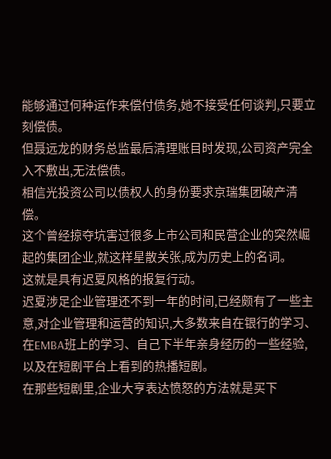能够通过何种运作来偿付债务,她不接受任何谈判,只要立刻偿债。
但聂远龙的财务总监最后清理账目时发现,公司资产完全入不敷出,无法偿债。
相信光投资公司以债权人的身份要求京瑞集团破产清偿。
这个曾经掠夺坑害过很多上市公司和民营企业的突然崛起的集团企业,就这样星散关张,成为历史上的名词。
这就是具有迟夏风格的报复行动。
迟夏涉足企业管理还不到一年的时间,已经颇有了一些主意,对企业管理和运营的知识,大多数来自在银行的学习、在EMBA班上的学习、自己下半年亲身经历的一些经验,以及在短剧平台上看到的热播短剧。
在那些短剧里,企业大亨表达愤怒的方法就是买下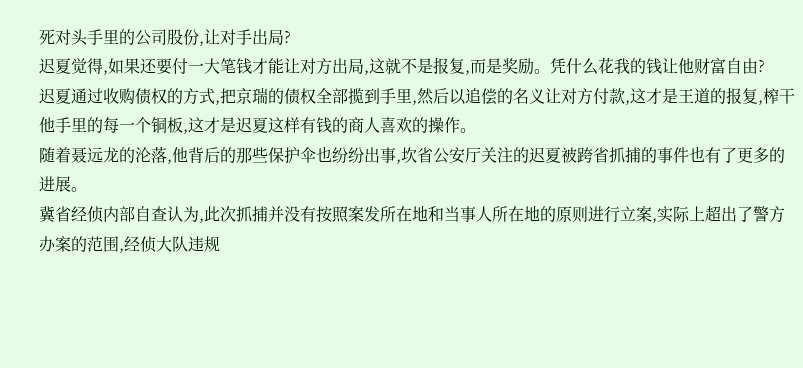死对头手里的公司股份,让对手出局?
迟夏觉得,如果还要付一大笔钱才能让对方出局,这就不是报复,而是奖励。凭什么花我的钱让他财富自由?
迟夏通过收购债权的方式,把京瑞的债权全部揽到手里,然后以追偿的名义让对方付款,这才是王道的报复,榨干他手里的每一个铜板,这才是迟夏这样有钱的商人喜欢的操作。
随着聂远龙的沦落,他背后的那些保护伞也纷纷出事,坎省公安厅关注的迟夏被跨省抓捕的事件也有了更多的进展。
冀省经侦内部自查认为,此次抓捕并没有按照案发所在地和当事人所在地的原则进行立案,实际上超出了警方办案的范围,经侦大队违规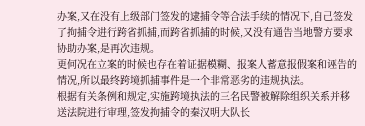办案,又在没有上级部门签发的逮捕令等合法手续的情况下,自己签发了拘捕令进行跨省抓捕,而跨省抓捕的时候,又没有通告当地警方要求协助办案,是再次违规。
更何况在立案的时候也存在着证据模糊、报案人蓄意报假案和诬告的情况,所以最终跨境抓捕事件是一个非常恶劣的违规执法。
根据有关条例和规定,实施跨境执法的三名民警被解除组织关系并移送法院进行审理,签发拘捕令的秦汉明大队长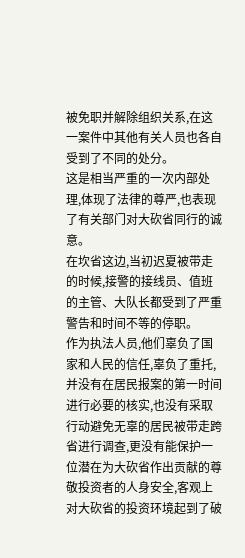被免职并解除组织关系,在这一案件中其他有关人员也各自受到了不同的处分。
这是相当严重的一次内部处理,体现了法律的尊严,也表现了有关部门对大砍省同行的诚意。
在坎省这边,当初迟夏被带走的时候,接警的接线员、值班的主管、大队长都受到了严重警告和时间不等的停职。
作为执法人员,他们辜负了国家和人民的信任,辜负了重托,并没有在居民报案的第一时间进行必要的核实,也没有采取行动避免无辜的居民被带走跨省进行调查,更没有能保护一位潜在为大砍省作出贡献的尊敬投资者的人身安全,客观上对大砍省的投资环境起到了破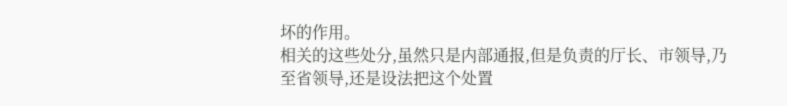坏的作用。
相关的这些处分,虽然只是内部通报,但是负责的厅长、市领导,乃至省领导,还是设法把这个处置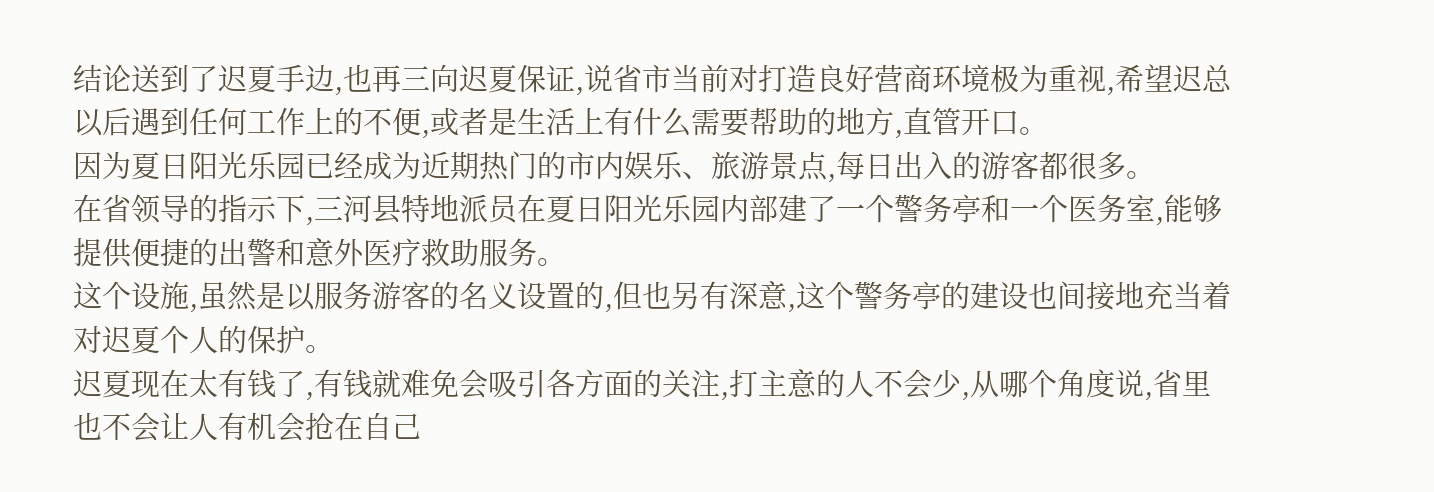结论送到了迟夏手边,也再三向迟夏保证,说省市当前对打造良好营商环境极为重视,希望迟总以后遇到任何工作上的不便,或者是生活上有什么需要帮助的地方,直管开口。
因为夏日阳光乐园已经成为近期热门的市内娱乐、旅游景点,每日出入的游客都很多。
在省领导的指示下,三河县特地派员在夏日阳光乐园内部建了一个警务亭和一个医务室,能够提供便捷的出警和意外医疗救助服务。
这个设施,虽然是以服务游客的名义设置的,但也另有深意,这个警务亭的建设也间接地充当着对迟夏个人的保护。
迟夏现在太有钱了,有钱就难免会吸引各方面的关注,打主意的人不会少,从哪个角度说,省里也不会让人有机会抢在自己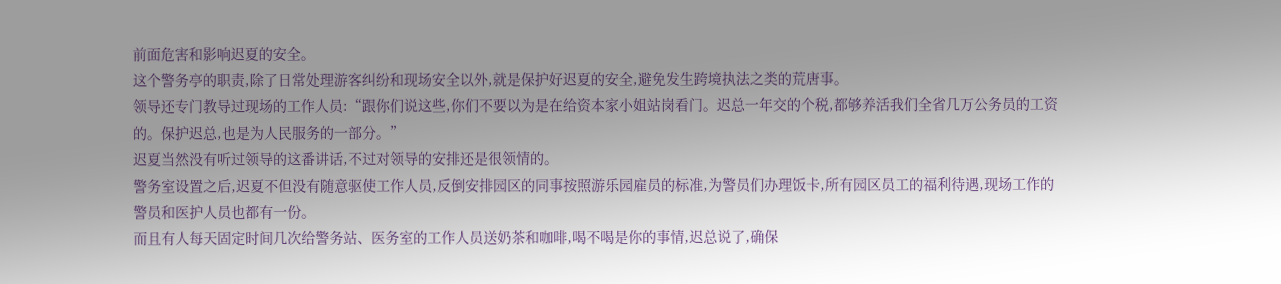前面危害和影响迟夏的安全。
这个警务亭的职责,除了日常处理游客纠纷和现场安全以外,就是保护好迟夏的安全,避免发生跨境执法之类的荒唐事。
领导还专门教导过现场的工作人员:“跟你们说这些,你们不要以为是在给资本家小姐站岗看门。迟总一年交的个税,都够养活我们全省几万公务员的工资的。保护迟总,也是为人民服务的一部分。”
迟夏当然没有听过领导的这番讲话,不过对领导的安排还是很领情的。
警务室设置之后,迟夏不但没有随意驱使工作人员,反倒安排园区的同事按照游乐园雇员的标准,为警员们办理饭卡,所有园区员工的福利待遇,现场工作的警员和医护人员也都有一份。
而且有人每天固定时间几次给警务站、医务室的工作人员送奶茶和咖啡,喝不喝是你的事情,迟总说了,确保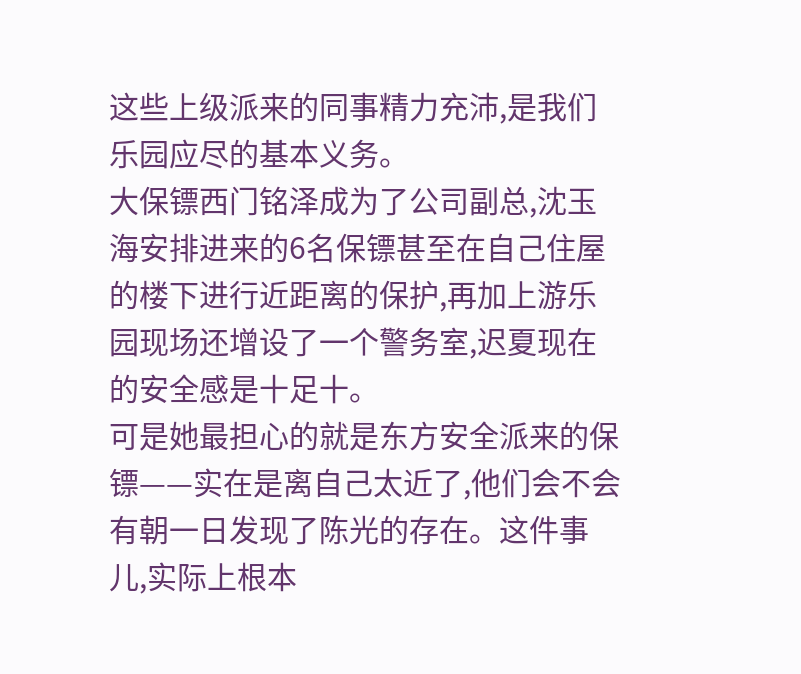这些上级派来的同事精力充沛,是我们乐园应尽的基本义务。
大保镖西门铭泽成为了公司副总,沈玉海安排进来的6名保镖甚至在自己住屋的楼下进行近距离的保护,再加上游乐园现场还增设了一个警务室,迟夏现在的安全感是十足十。
可是她最担心的就是东方安全派来的保镖——实在是离自己太近了,他们会不会有朝一日发现了陈光的存在。这件事儿,实际上根本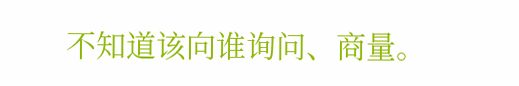不知道该向谁询问、商量。